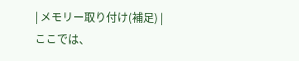| メモリー取り付け(補足) |
ここでは、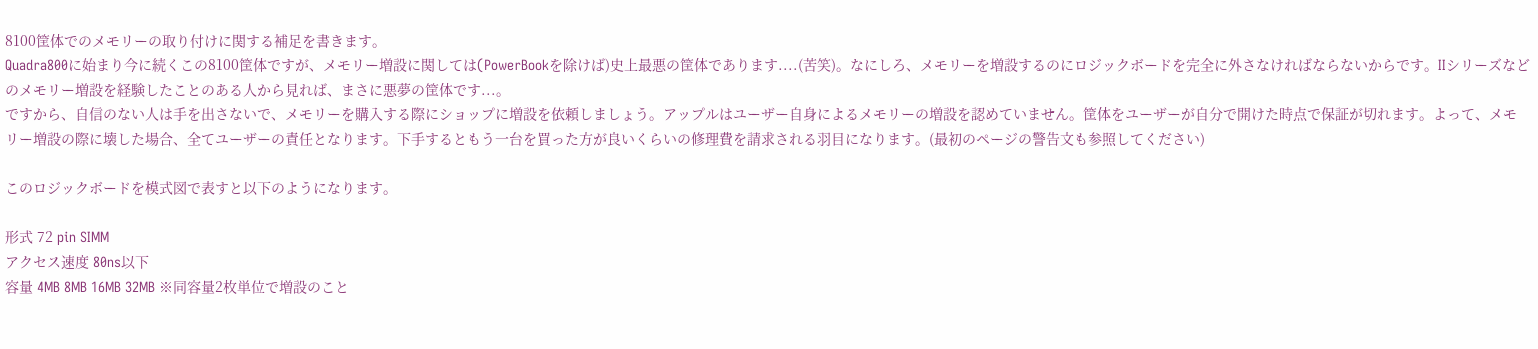8100筐体でのメモリーの取り付けに関する補足を書きます。
Quadra800に始まり今に続くこの8100筐体ですが、メモリー増設に関しては(PowerBookを除けば)史上最悪の筐体であります....(苦笑)。なにしろ、メモリーを増設するのにロジックボードを完全に外さなければならないからです。IIシリーズなどのメモリー増設を経験したことのある人から見れば、まさに悪夢の筐体です...。
ですから、自信のない人は手を出さないで、メモリーを購入する際にショップに増設を依頼しましょう。アップルはユーザー自身によるメモリーの増設を認めていません。筐体をユーザーが自分で開けた時点で保証が切れます。よって、メモリー増設の際に壊した場合、全てユーザーの責任となります。下手するともう一台を買った方が良いくらいの修理費を請求される羽目になります。(最初のページの警告文も参照してください)

このロジックボードを模式図で表すと以下のようになります。

形式 72 pin SIMM
アクセス速度 80ns以下
容量 4MB 8MB 16MB 32MB ※同容量2枚単位で増設のこと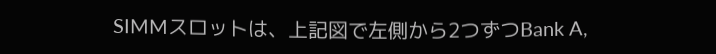SIMMスロットは、上記図で左側から2つずつBank A,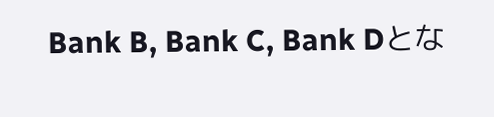Bank B, Bank C, Bank Dとな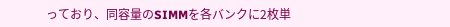っており、同容量のSIMMを各バンクに2枚単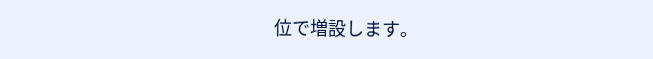位で増設します。